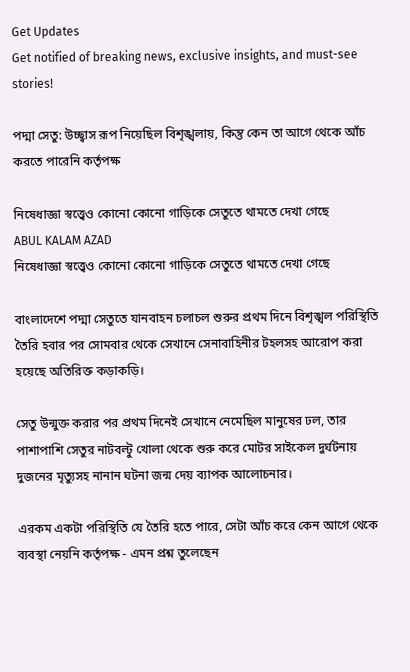Get Updates
Get notified of breaking news, exclusive insights, and must-see stories!

পদ্মা সেতু: উচ্ছ্বাস রূপ নিয়েছিল বিশৃঙ্খলায়, কিন্তু কেন তা আগে থেকে আঁচ করতে পারেনি কর্তৃপক্ষ

নিষেধাজ্ঞা স্বত্ত্বেও কোনো কোনো গাড়িকে সেতুতে থামতে দেখা গেছে
ABUL KALAM AZAD
নিষেধাজ্ঞা স্বত্ত্বেও কোনো কোনো গাড়িকে সেতুতে থামতে দেখা গেছে

বাংলাদেশে পদ্মা সেতুতে যানবাহন চলাচল শুরুর প্রথম দিনে বিশৃঙ্খল পরিস্থিতি তৈরি হবার পর সোমবার থেকে সেখানে সেনাবাহিনীর টহলসহ আরোপ করা হয়েছে অতিরিক্ত কড়াকড়ি।

সেতু উন্মুক্ত করার পর প্রথম দিনেই সেখানে নেমেছিল মানুষের ঢল, তার পাশাপাশি সেতুর নাটবল্টু খোলা থেকে শুরু করে মোটর সাইকেল দুর্ঘটনায় দুজনের মৃত্যুসহ নানান ঘটনা জন্ম দেয় ব্যাপক আলোচনার।

এরকম একটা পরিস্থিতি যে তৈরি হতে পারে, সেটা আঁচ করে কেন আগে থেকে ব্যবস্থা নেয়নি কর্তৃপক্ষ - এমন প্রশ্ন তুলেছেন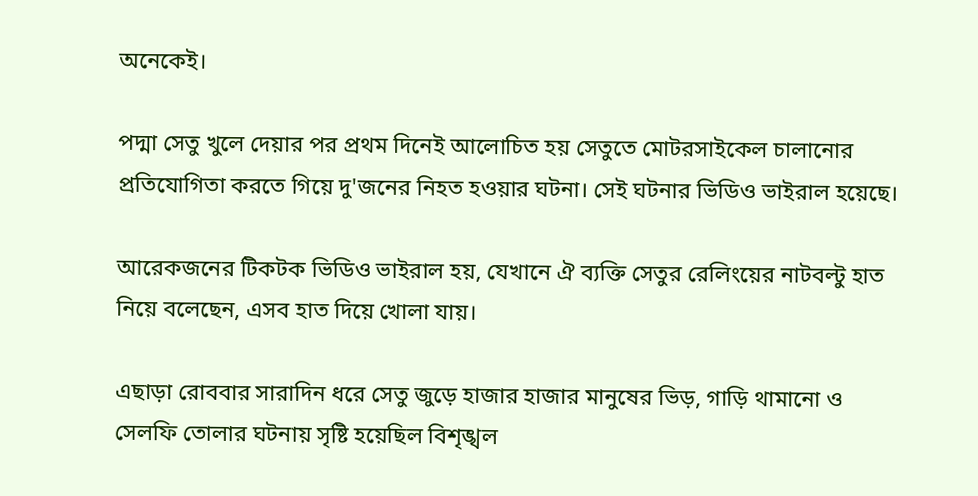অনেকেই।

পদ্মা সেতু খুলে দেয়ার পর প্রথম দিনেই আলোচিত হয় সেতুতে মোটরসাইকেল চালানোর প্রতিযোগিতা করতে গিয়ে দু'জনের নিহত হওয়ার ঘটনা। সেই ঘটনার ভিডিও ভাইরাল হয়েছে।

আরেকজনের টিকটক ভিডিও ভাইরাল হয়, যেখানে ঐ ব্যক্তি সেতুর রেলিংয়ের নাটবল্টু হাত নিয়ে বলেছেন, এসব হাত দিয়ে খোলা যায়।

এছাড়া রোববার সারাদিন ধরে সেতু জুড়ে হাজার হাজার মানুষের ভিড়, গাড়ি থামানো ও সেলফি তোলার ঘটনায় সৃষ্টি হয়েছিল বিশৃঙ্খল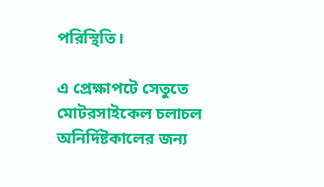পরিস্থিতি।

এ প্রেক্ষাপটে সেতুতে মোটরসাইকেল চলাচল অনির্দিষ্টকালের জন্য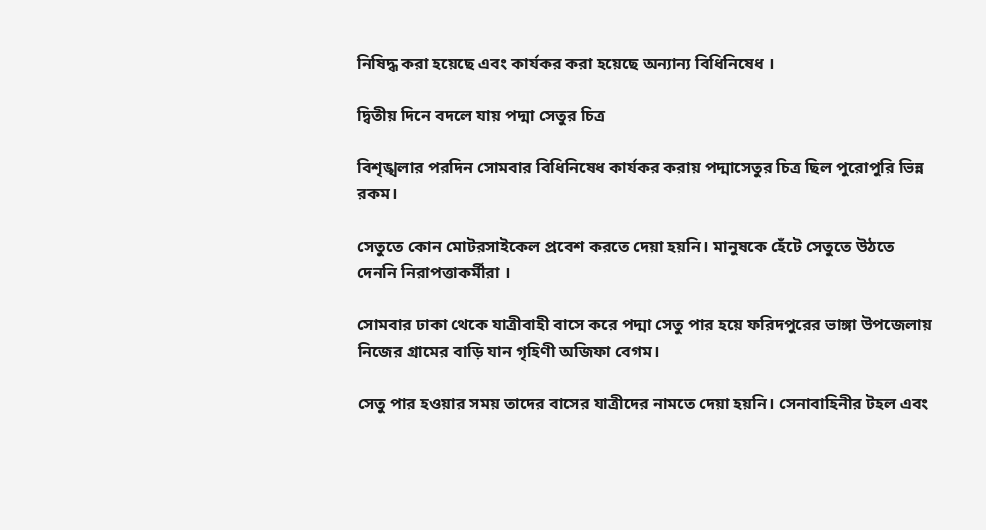নিষিদ্ধ করা হয়েছে এবং কার্যকর করা হয়েছে অন্যান্য বিধিনিষেধ ।

দ্বিতীয় দিনে বদলে যায় পদ্মা সেতুর চিত্র

বিশৃঙ্খলার পরদিন সোমবার বিধিনিষেধ কার্যকর করায় পদ্মাসেতুর চিত্র ছিল পুরোপুরি ভিন্ন রকম।

সেতুতে কোন মোটরসাইকেল প্রবেশ করতে দেয়া হয়নি। মানুষকে হেঁটে সেতুতে উঠতে দেননি নিরাপত্তাকর্মীরা ।

সোমবার ঢাকা থেকে যাত্রীবাহী বাসে করে পদ্মা সেতু পার হয়ে ফরিদপুরের ভাঙ্গা উপজেলায় নিজের গ্রামের বাড়ি যান গৃহিণী অজিফা বেগম।

সেতু পার হওয়ার সময় তাদের বাসের যাত্রীদের নামতে দেয়া হয়নি। সেনাবাহিনীর টহল এবং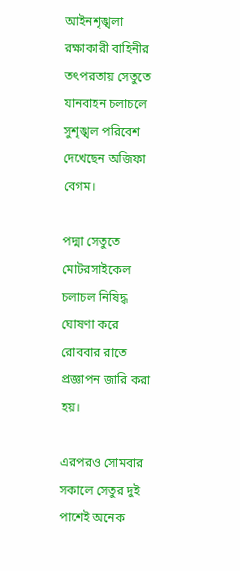আইনশৃঙ্খলা রক্ষাকারী বাহিনীর তৎপরতায় সেতুতে যানবাহন চলাচলে সুশৃঙ্খল পরিবেশ দেখেছেন অজিফা বেগম।

পদ্মা সেতুতে মোটরসাইকেল চলাচল নিষিদ্ধ ঘোষণা করে রোববার রাতে প্রজ্ঞাপন জারি করা হয়।

এরপরও সোমবার সকালে সেতুর দুই পাশেই অনেক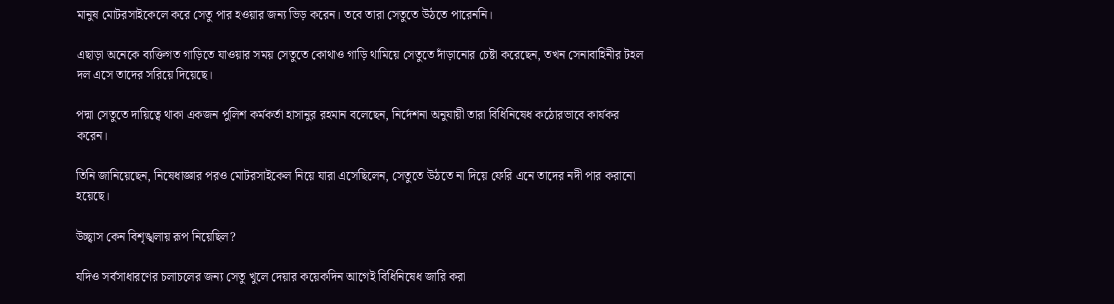মানুষ মোটরসাইকেলে করে সেতু পার হওয়ার জন্য ভিড় করেন। তবে তারা সেতুতে উঠতে পারেননি।

এছাড়া অনেকে ব্যক্তিগত গাড়িতে যাওয়ার সময় সেতুতে কোথাও গাড়ি থামিয়ে সেতুতে দাঁড়ানোর চেষ্টা করেছেন, তখন সেনাবাহিনীর টহল দল এসে তাদের সরিয়ে দিয়েছে।

পদ্মা সেতুতে দায়িত্বে থাকা একজন পুলিশ কর্মকর্তা হাসানুর রহমান বলেছেন, নির্দেশনা অনুযায়ী তারা বিধিনিষেধ কঠোরভাবে কার্যকর করেন।

তিনি জানিয়েছেন, নিষেধাজ্ঞার পরও মোটরসাইকেল নিয়ে যারা এসেছিলেন, সেতুতে উঠতে না দিয়ে ফেরি এনে তাদের নদী পার করানো হয়েছে।

উচ্ছ্বাস কেন বিশৃঙ্খলায় রূপ নিয়েছিল?

যদিও সর্বসাধারণের চলাচলের জন্য সেতু খুলে দেয়ার কয়েকদিন আগেই বিধিনিষেধ জারি করা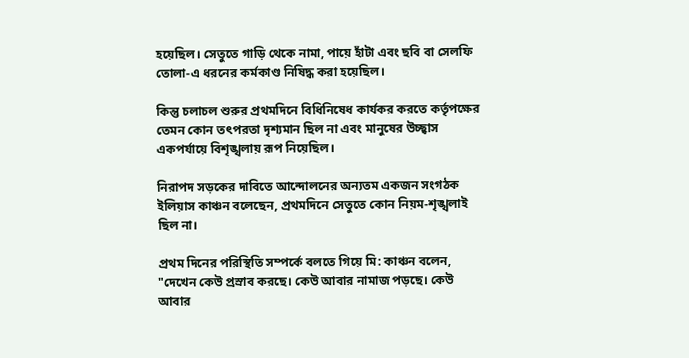হয়েছিল। সেতুতে গাড়ি থেকে নামা, পায়ে হাঁটা এবং ছবি বা সেলফি তোলা-এ ধরনের কর্মকাণ্ড নিষিদ্ধ করা হয়েছিল।

কিন্তু চলাচল শুরুর প্রথমদিনে বিধিনিষেধ কার্যকর করতে কর্তৃপক্ষের তেমন কোন তৎপরতা দৃশ্যমান ছিল না এবং মানুষের উচ্ছ্বাস একপর্যায়ে বিশৃঙ্খলায় রূপ নিয়েছিল।

নিরাপদ সড়কের দাবিতে আন্দোলনের অন্যতম একজন সংগঠক ইলিয়াস কাঞ্চন বলেছেন, প্রথমদিনে সেতুতে কোন নিয়ম-শৃঙ্খলাই ছিল না।

প্রথম দিনের পরিস্থিতি সম্পর্কে বলতে গিয়ে মি: কাঞ্চন বলেন, "দেখেন কেউ প্রস্রাব করছে। কেউ আবার নামাজ পড়ছে। কেউ আবার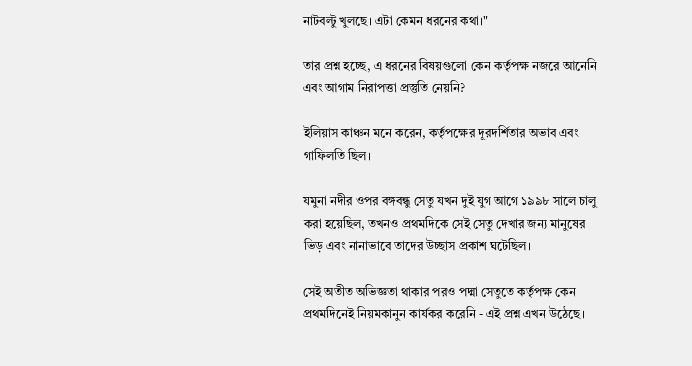নাটবল্টু খুলছে। এটা কেমন ধরনের কথা।"

তার প্রশ্ন হচ্ছে, এ ধরনের বিষয়গুলো কেন কর্তৃপক্ষ নজরে আনেনি এবং আগাম নিরাপত্তা প্রস্তুতি নেয়নি?

ইলিয়াস কাঞ্চন মনে করেন, কর্তৃপক্ষের দূরদর্শিতার অভাব এবং গাফিলতি ছিল।

যমুনা নদীর ওপর বঙ্গবন্ধু সেতু যখন দুই যুগ আগে ১৯৯৮ সালে চালু করা হয়েছিল, তখনও প্রথমদিকে সেই সেতু দেখার জন্য মানুষের ভিড় এবং নানাভাবে তাদের উচ্ছাস প্রকাশ ঘটেছিল।

সেই অতীত অভিজ্ঞতা থাকার পরও পদ্মা সেতুতে কর্তৃপক্ষ কেন প্রথমদিনেই নিয়মকানুন কার্যকর করেনি - এই প্রশ্ন এখন উঠেছে।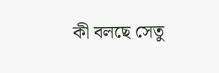কী বলছে সেতু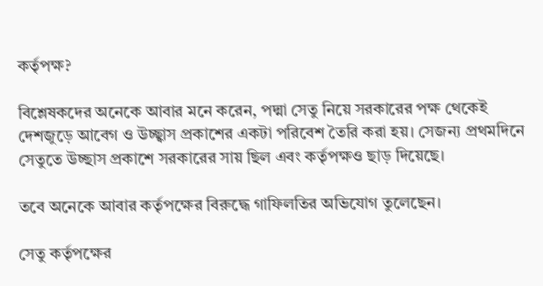কর্তৃপক্ষ?

বিশ্লেষকদের অনেকে আবার মনে করেন, পদ্মা সেতু নিয়ে সরকারের পক্ষ থেকেই দেশজুড়ে আবেগ ও উচ্ছ্বাস প্রকাশের একটা পরিবেশ তৈরি করা হয়। সেজন্য প্রথমদিনে সেতুতে উচ্ছাস প্রকাশে সরকারের সায় ছিল এবং কর্তৃপক্ষও ছাড় দিয়েছে।

তবে অনেকে আবার কর্তৃপক্ষের বিরুদ্ধে গাফিলতির অভিযোগ তুলেছেন।

সেতু কর্তৃপক্ষের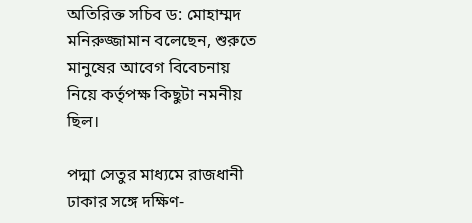অতিরিক্ত সচিব ড: মোহাম্মদ মনিরুজ্জামান বলেছেন, শুরুতে মানুষের আবেগ বিবেচনায় নিয়ে কর্তৃপক্ষ কিছুটা নমনীয় ছিল।

পদ্মা সেতুর মাধ্যমে রাজধানী ঢাকার সঙ্গে দক্ষিণ-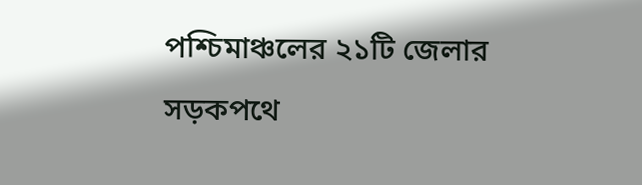পশ্চিমাঞ্চলের ২১টি জেলার সড়কপথে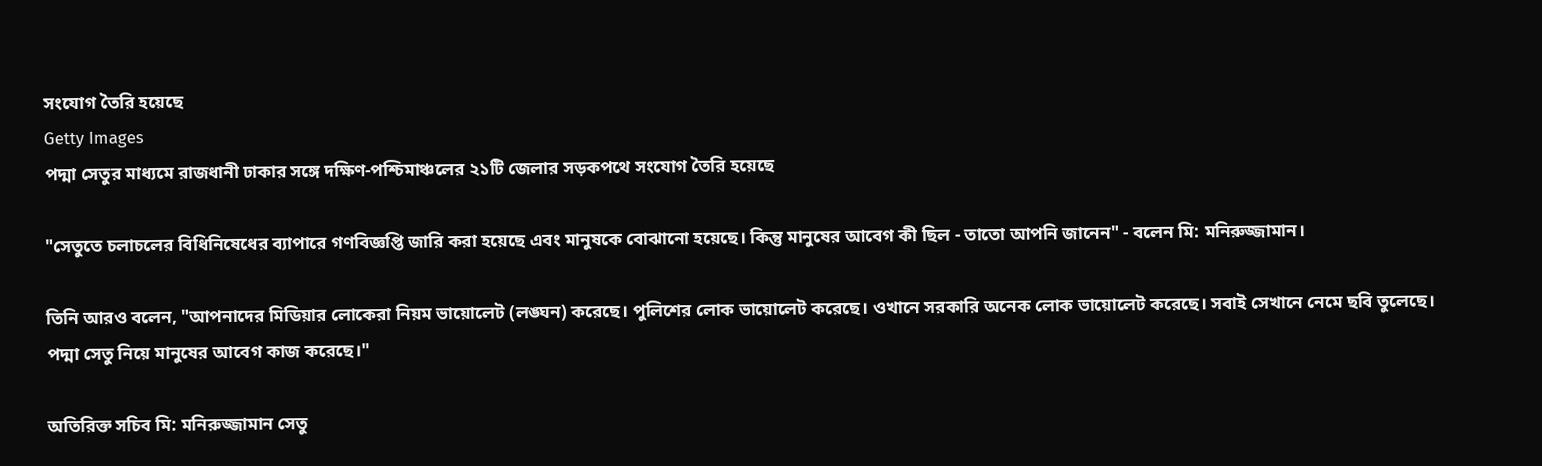সংযোগ তৈরি হয়েছে
Getty Images
পদ্মা সেতুর মাধ্যমে রাজধানী ঢাকার সঙ্গে দক্ষিণ-পশ্চিমাঞ্চলের ২১টি জেলার সড়কপথে সংযোগ তৈরি হয়েছে

"সেতুতে চলাচলের বিধিনিষেধের ব্যাপারে গণবিজ্ঞপ্তি জারি করা হয়েছে এবং মানুষকে বোঝানো হয়েছে। কিন্তু মানুষের আবেগ কী ছিল - তাতো আপনি জানেন" - বলেন মি: মনিরুজ্জামান।

তিনি আরও বলেন, "আপনাদের মিডিয়ার লোকেরা নিয়ম ভায়োলেট (লঙ্ঘন) করেছে। পুলিশের লোক ভায়োলেট করেছে। ওখানে সরকারি অনেক লোক ভায়োলেট করেছে। সবাই সেখানে নেমে ছবি তুলেছে। পদ্মা সেতু নিয়ে মানুষের আবেগ কাজ করেছে।"

অতিরিক্ত সচিব মি: মনিরুজ্জামান সেতু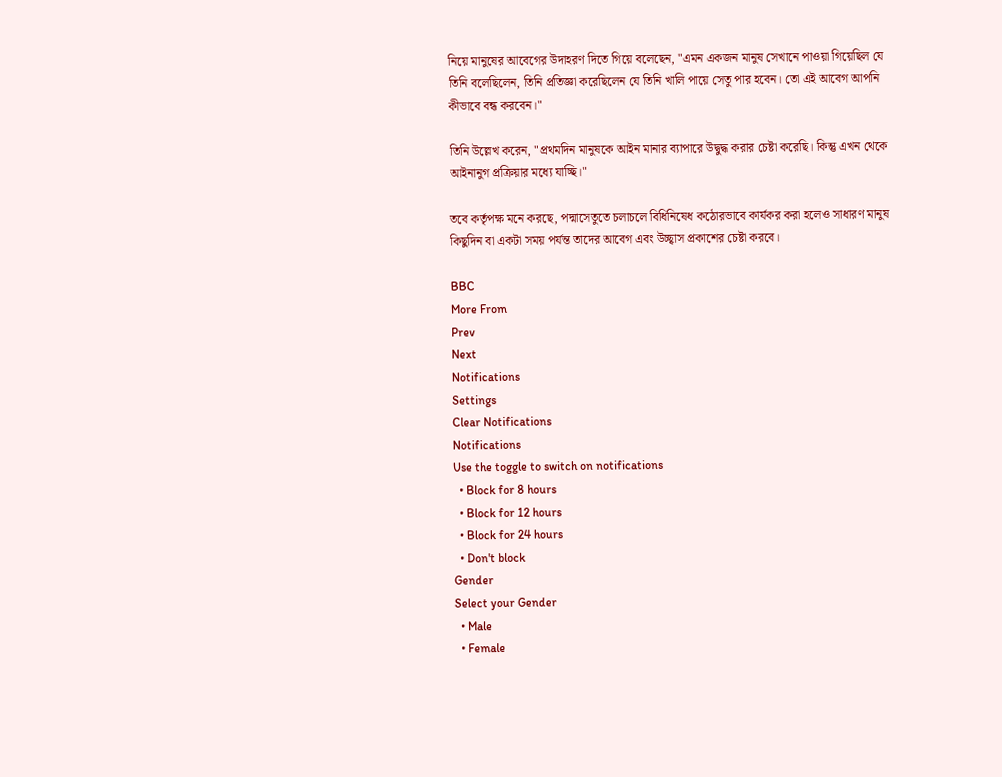নিয়ে মানুষের আবেগের উদাহরণ দিতে গিয়ে বলেছেন, "এমন একজন মানুষ সেখানে পাওয়া গিয়েছিল যে তিনি বলেছিলেন, তিনি প্রতিজ্ঞা করেছিলেন যে তিনি খালি পায়ে সেতু পার হবেন। তো এই আবেগ আপনি কীভাবে বন্ধ করবেন।"

তিনি উল্লেখ করেন, "প্রথমদিন মানুষকে আইন মানার ব্যাপারে উদ্বুদ্ধ করার চেষ্টা করেছি। কিন্তু এখন থেকে আইনানুগ প্রক্রিয়ার মধ্যে যাচ্ছি।"

তবে কর্তৃপক্ষ মনে করছে, পদ্মাসেতুতে চলাচলে বিধিনিষেধ কঠোরভাবে কার্যকর করা হলেও সাধারণ মানুষ কিছুদিন বা একটা সময় পর্যন্ত তাদের আবেগ এবং উচ্ছ্বাস প্রকাশের চেষ্টা করবে।

BBC
More From
Prev
Next
Notifications
Settings
Clear Notifications
Notifications
Use the toggle to switch on notifications
  • Block for 8 hours
  • Block for 12 hours
  • Block for 24 hours
  • Don't block
Gender
Select your Gender
  • Male
  • Female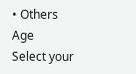• Others
Age
Select your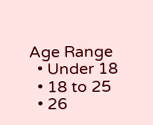Age Range
  • Under 18
  • 18 to 25
  • 26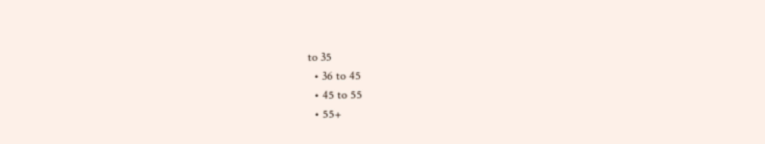to 35
  • 36 to 45
  • 45 to 55
  • 55+